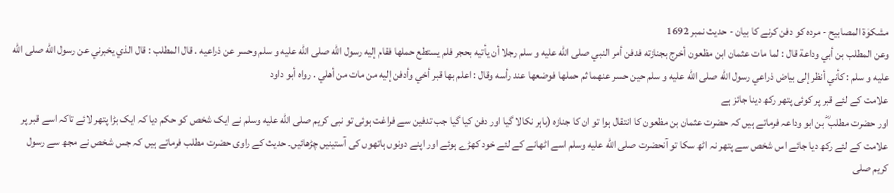مشکوٰۃ المصابیح - مردہ کو دفن کرنے کا بیان - حدیث نمبر 1692
وعن المطلب بن أبي وداعة قال : لما مات عثمان ابن مظعون أخرج بجنازته فدفن أمر النبي صلى الله عليه و سلم رجلا أن يأتيه بحجر فلم يستطع حملها فقام إليه رسول الله صلى الله عليه و سلم وحسر عن ذراعيه . قال المطلب : قال الذي يخبرني عن رسول الله صلى الله عليه و سلم : كأني أنظر إلى بياض ذراعي رسول الله صلى الله عليه و سلم حين حسر عنهما ثم حملها فوضعها عند رأسه وقال : اعلم بها قبر أخي وأدفن إليه من مات من أهلي . رواه أبو داود
علامت کے لئے قبر پر کوئی پتھر رکھ دینا جائز ہے
اور حضرت مطلب ؓ بن ابو وداعہ فرماتے ہیں کہ حضرت عثمان بن مظعون کا انتقال ہوا تو ان کا جنازہ (باہر نکالا گیا اور دفن کیا گیا جب تدفین سے فراغت ہوئی تو نبی کریم صلى الله عليه وسلم نے ایک شخص کو حکم دیا کہ ایک بڑا پتھر لائے تاکہ اسے قبر پر علامت کے لئے رکھ دیا جائے اس شخص سے پتھر نہ اٹھ سکا تو آنحضرت صلى الله عليه وسلم اسے اٹھانے کے لئے خود کھڑے ہوئے اور اپنے دونوں ہاتھوں کی آستینیں چڑھائیں۔ حدیث کے راوی حضرت مطلب فرماتے ہیں کہ جس شخص نے مجھ سے رسول کریم صلى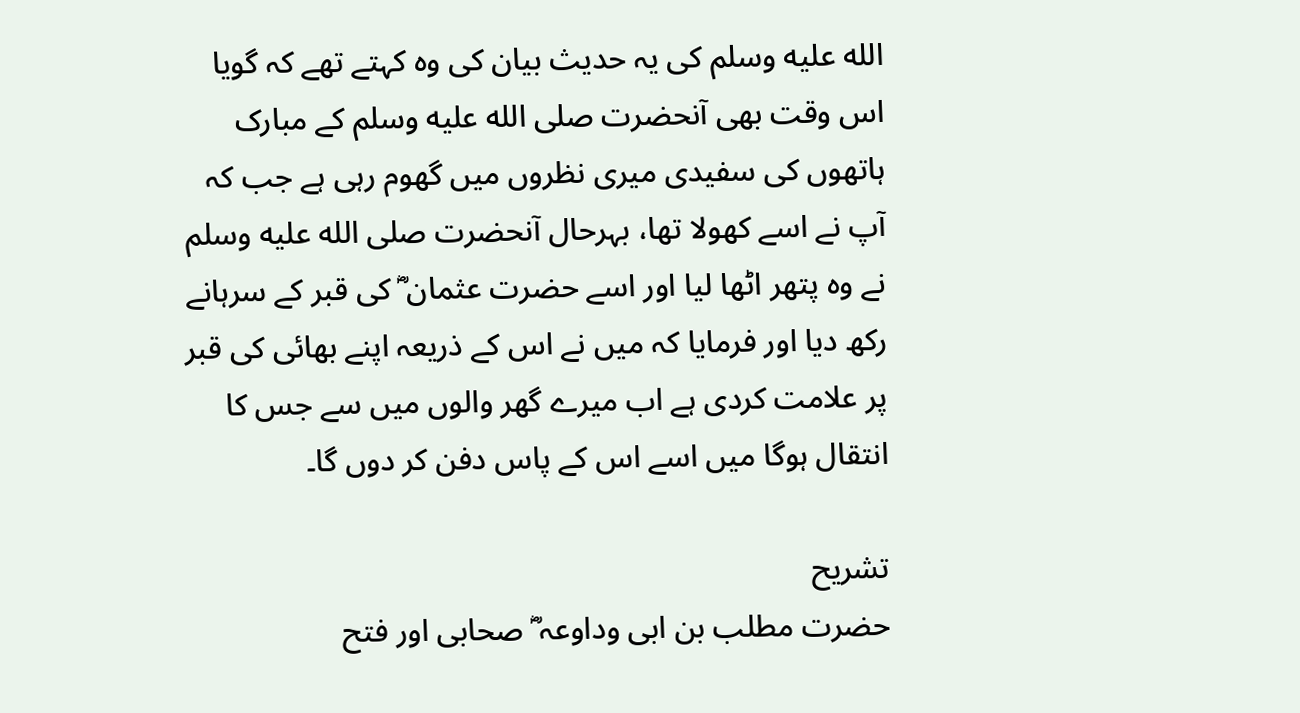الله عليه وسلم کی یہ حدیث بیان کی وہ کہتے تھے کہ گویا اس وقت بھی آنحضرت صلى الله عليه وسلم کے مبارک ہاتھوں کی سفیدی میری نظروں میں گھوم رہی ہے جب کہ آپ نے اسے کھولا تھا، بہرحال آنحضرت صلى الله عليه وسلم نے وہ پتھر اٹھا لیا اور اسے حضرت عثمان ؓ کی قبر کے سرہانے رکھ دیا اور فرمایا کہ میں نے اس کے ذریعہ اپنے بھائی کی قبر پر علامت کردی ہے اب میرے گھر والوں میں سے جس کا انتقال ہوگا میں اسے اس کے پاس دفن کر دوں گا۔

تشریح
حضرت مطلب بن ابی وداوعہ ؓ صحابی اور فتح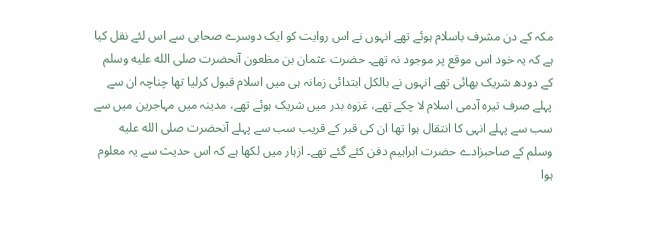مکہ کے دن مشرف باسلام ہوئے تھے انہوں نے اس روایت کو ایک دوسرے صحابی سے اس لئے نقل کیا ہے کہ یہ خود اس موقع پر موجود نہ تھے۔ حضرت عثمان بن مظعون آنحضرت صلى الله عليه وسلم کے دودھ شریک بھائی تھے انہوں نے بالکل ابتدائی زمانہ ہی میں اسلام قبول کرلیا تھا چناچہ ان سے پہلے صرف تیرہ آدمی اسلام لا چکے تھے، غزوہ بدر میں شریک ہوئے تھے، مدینہ میں مہاجرین میں سے سب سے پہلے انہی کا انتقال ہوا تھا ان کی قبر کے قریب سب سے پہلے آنحضرت صلى الله عليه وسلم کے صاحبزادے حضرت ابراہیم دفن کئے گئے تھے۔ ازہار میں لکھا ہے کہ اس حدیث سے یہ معلوم ہوا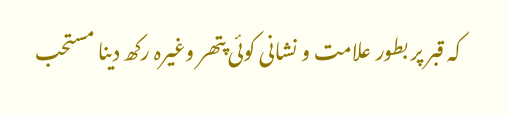کہ قبر پر بطور علامت و نشانی کوئی پتھر وغیرہ رکھ دینا مستحب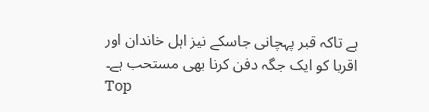ہے تاکہ قبر پہچانی جاسکے نیز اہل خاندان اور اقربا کو ایک جگہ دفن کرنا بھی مستحب ہے۔
Top